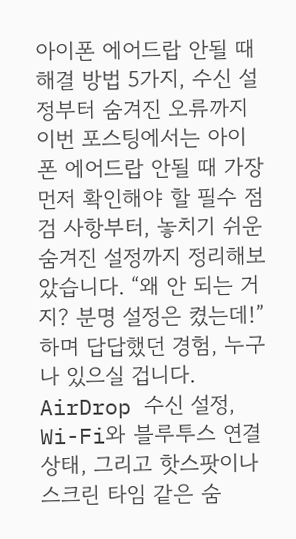아이폰 에어드랍 안될 때 해결 방법 5가지, 수신 설정부터 숨겨진 오류까지
이번 포스팅에서는 아이폰 에어드랍 안될 때 가장 먼저 확인해야 할 필수 점검 사항부터, 놓치기 쉬운 숨겨진 설정까지 정리해보았습니다. “왜 안 되는 거지? 분명 설정은 켰는데!” 하며 답답했던 경험, 누구나 있으실 겁니다. AirDrop 수신 설정, Wi-Fi와 블루투스 연결 상태, 그리고 핫스팟이나 스크린 타임 같은 숨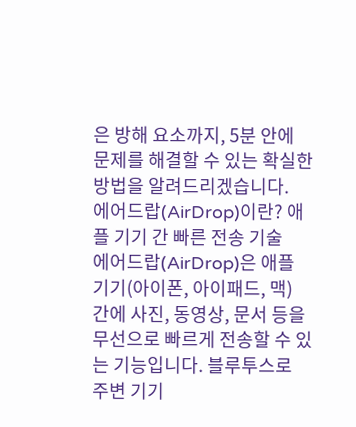은 방해 요소까지, 5분 안에 문제를 해결할 수 있는 확실한 방법을 알려드리겠습니다.
에어드랍(AirDrop)이란? 애플 기기 간 빠른 전송 기술
에어드랍(AirDrop)은 애플 기기(아이폰, 아이패드, 맥) 간에 사진, 동영상, 문서 등을 무선으로 빠르게 전송할 수 있는 기능입니다. 블루투스로 주변 기기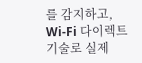를 감지하고, Wi-Fi 다이렉트 기술로 실제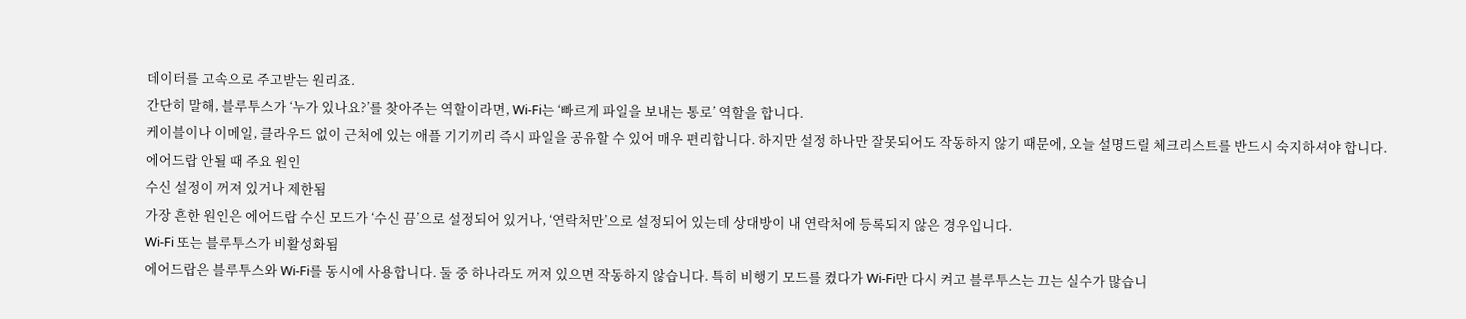데이터를 고속으로 주고받는 원리죠.
간단히 말해, 블루투스가 ‘누가 있나요?’를 찾아주는 역할이라면, Wi-Fi는 ‘빠르게 파일을 보내는 통로’ 역할을 합니다.
케이블이나 이메일, 클라우드 없이 근처에 있는 애플 기기끼리 즉시 파일을 공유할 수 있어 매우 편리합니다. 하지만 설정 하나만 잘못되어도 작동하지 않기 때문에, 오늘 설명드릴 체크리스트를 반드시 숙지하셔야 합니다.
에어드랍 안될 때 주요 원인
수신 설정이 꺼져 있거나 제한됨
가장 흔한 원인은 에어드랍 수신 모드가 ‘수신 끔’으로 설정되어 있거나, ‘연락처만’으로 설정되어 있는데 상대방이 내 연락처에 등록되지 않은 경우입니다.
Wi-Fi 또는 블루투스가 비활성화됨
에어드랍은 블루투스와 Wi-Fi를 동시에 사용합니다. 둘 중 하나라도 꺼져 있으면 작동하지 않습니다. 특히 비행기 모드를 켰다가 Wi-Fi만 다시 켜고 블루투스는 끄는 실수가 많습니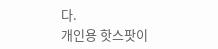다.
개인용 핫스팟이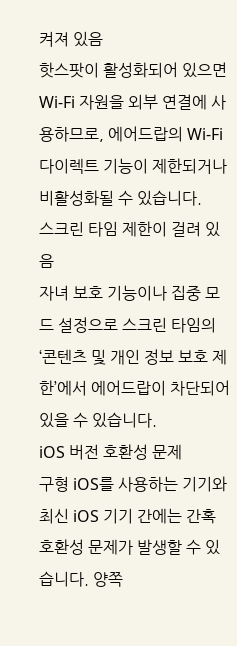켜져 있음
핫스팟이 활성화되어 있으면 Wi-Fi 자원을 외부 연결에 사용하므로, 에어드랍의 Wi-Fi 다이렉트 기능이 제한되거나 비활성화될 수 있습니다.
스크린 타임 제한이 걸려 있음
자녀 보호 기능이나 집중 모드 설정으로 스크린 타임의 ‘콘텐츠 및 개인 정보 보호 제한’에서 에어드랍이 차단되어 있을 수 있습니다.
iOS 버전 호환성 문제
구형 iOS를 사용하는 기기와 최신 iOS 기기 간에는 간혹 호환성 문제가 발생할 수 있습니다. 양쪽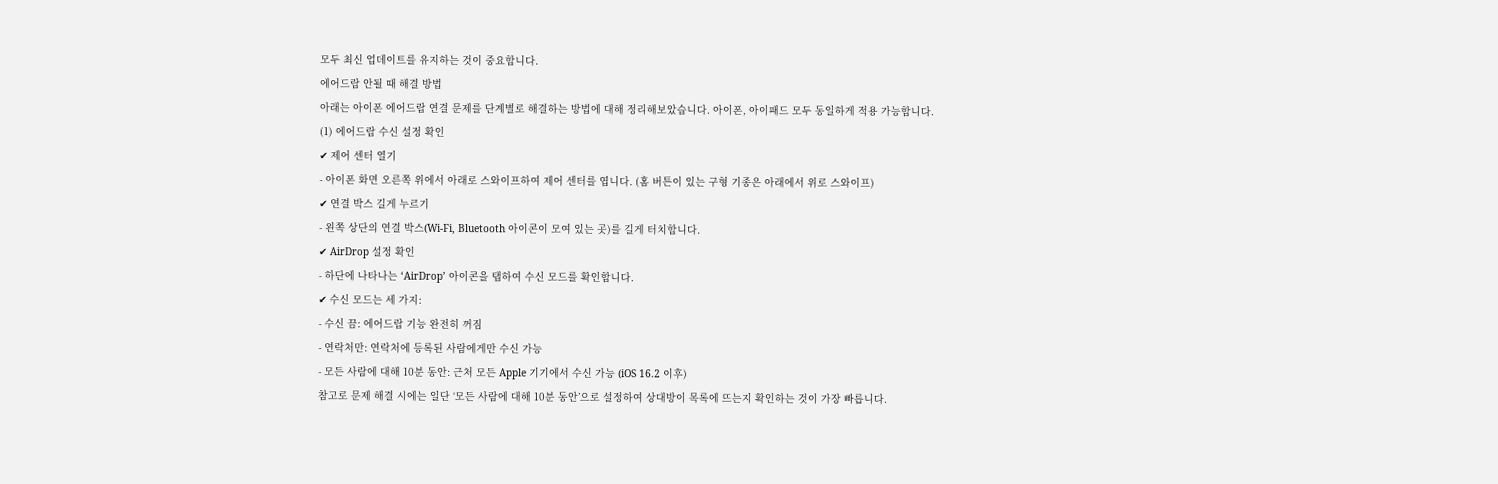모두 최신 업데이트를 유지하는 것이 중요합니다.
에어드랍 안될 때 해결 방법
아래는 아이폰 에어드랍 연결 문제를 단계별로 해결하는 방법에 대해 정리해보았습니다. 아이폰, 아이패드 모두 동일하게 적용 가능합니다.
(1) 에어드랍 수신 설정 확인
✔ 제어 센터 열기
- 아이폰 화면 오른쪽 위에서 아래로 스와이프하여 제어 센터를 엽니다. (홈 버튼이 있는 구형 기종은 아래에서 위로 스와이프)
✔ 연결 박스 길게 누르기
- 왼쪽 상단의 연결 박스(Wi-Fi, Bluetooth 아이콘이 모여 있는 곳)를 길게 터치합니다.
✔ AirDrop 설정 확인
- 하단에 나타나는 ‘AirDrop’ 아이콘을 탭하여 수신 모드를 확인합니다.
✔ 수신 모드는 세 가지:
- 수신 끔: 에어드랍 기능 완전히 꺼짐
- 연락처만: 연락처에 등록된 사람에게만 수신 가능
- 모든 사람에 대해 10분 동안: 근처 모든 Apple 기기에서 수신 가능 (iOS 16.2 이후)
참고로 문제 해결 시에는 일단 ‘모든 사람에 대해 10분 동안’으로 설정하여 상대방이 목록에 뜨는지 확인하는 것이 가장 빠릅니다.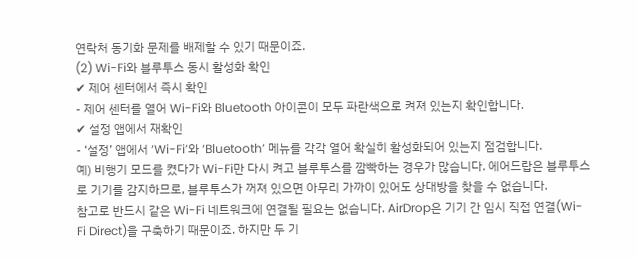연락처 동기화 문제를 배제할 수 있기 때문이죠.
(2) Wi-Fi와 블루투스 동시 활성화 확인
✔ 제어 센터에서 즉시 확인
- 제어 센터를 열어 Wi-Fi와 Bluetooth 아이콘이 모두 파란색으로 켜져 있는지 확인합니다.
✔ 설정 앱에서 재확인
- ‘설정’ 앱에서 ‘Wi-Fi’와 ‘Bluetooth’ 메뉴를 각각 열어 확실히 활성화되어 있는지 점검합니다.
예) 비행기 모드를 켰다가 Wi-Fi만 다시 켜고 블루투스를 깜빡하는 경우가 많습니다. 에어드랍은 블루투스로 기기를 감지하므로, 블루투스가 꺼져 있으면 아무리 가까이 있어도 상대방을 찾을 수 없습니다.
참고로 반드시 같은 Wi-Fi 네트워크에 연결될 필요는 없습니다. AirDrop은 기기 간 임시 직접 연결(Wi-Fi Direct)을 구축하기 때문이죠. 하지만 두 기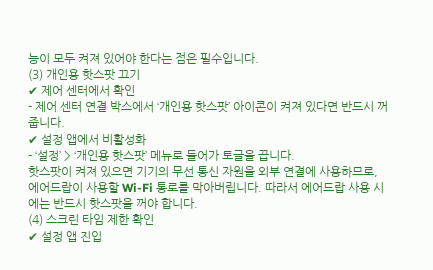능이 모두 켜져 있어야 한다는 점은 필수입니다.
(3) 개인용 핫스팟 끄기
✔ 제어 센터에서 확인
- 제어 센터 연결 박스에서 ‘개인용 핫스팟’ 아이콘이 켜져 있다면 반드시 꺼줍니다.
✔ 설정 앱에서 비활성화
- ‘설정’ > ‘개인용 핫스팟’ 메뉴로 들어가 토글을 끕니다.
핫스팟이 켜져 있으면 기기의 무선 통신 자원을 외부 연결에 사용하므로, 에어드랍이 사용할 Wi-Fi 통로를 막아버립니다. 따라서 에어드랍 사용 시에는 반드시 핫스팟을 꺼야 합니다.
(4) 스크린 타임 제한 확인
✔ 설정 앱 진입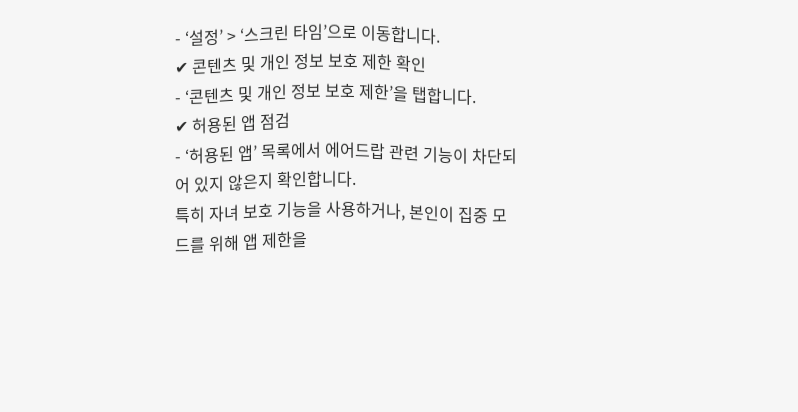- ‘설정’ > ‘스크린 타임’으로 이동합니다.
✔ 콘텐츠 및 개인 정보 보호 제한 확인
- ‘콘텐츠 및 개인 정보 보호 제한’을 탭합니다.
✔ 허용된 앱 점검
- ‘허용된 앱’ 목록에서 에어드랍 관련 기능이 차단되어 있지 않은지 확인합니다.
특히 자녀 보호 기능을 사용하거나, 본인이 집중 모드를 위해 앱 제한을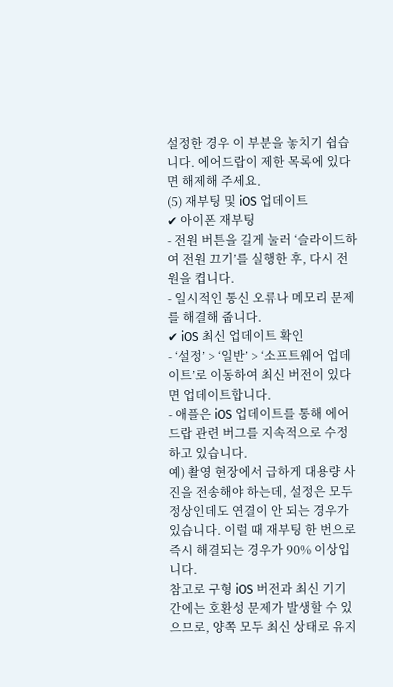설정한 경우 이 부분을 놓치기 쉽습니다. 에어드랍이 제한 목록에 있다면 해제해 주세요.
(5) 재부팅 및 iOS 업데이트
✔ 아이폰 재부팅
- 전원 버튼을 길게 눌러 ‘슬라이드하여 전원 끄기’를 실행한 후, 다시 전원을 켭니다.
- 일시적인 통신 오류나 메모리 문제를 해결해 줍니다.
✔ iOS 최신 업데이트 확인
- ‘설정’ > ‘일반’ > ‘소프트웨어 업데이트’로 이동하여 최신 버전이 있다면 업데이트합니다.
- 애플은 iOS 업데이트를 통해 에어드랍 관련 버그를 지속적으로 수정하고 있습니다.
예) 촬영 현장에서 급하게 대용량 사진을 전송해야 하는데, 설정은 모두 정상인데도 연결이 안 되는 경우가 있습니다. 이럴 때 재부팅 한 번으로 즉시 해결되는 경우가 90% 이상입니다.
참고로 구형 iOS 버전과 최신 기기 간에는 호환성 문제가 발생할 수 있으므로, 양쪽 모두 최신 상태로 유지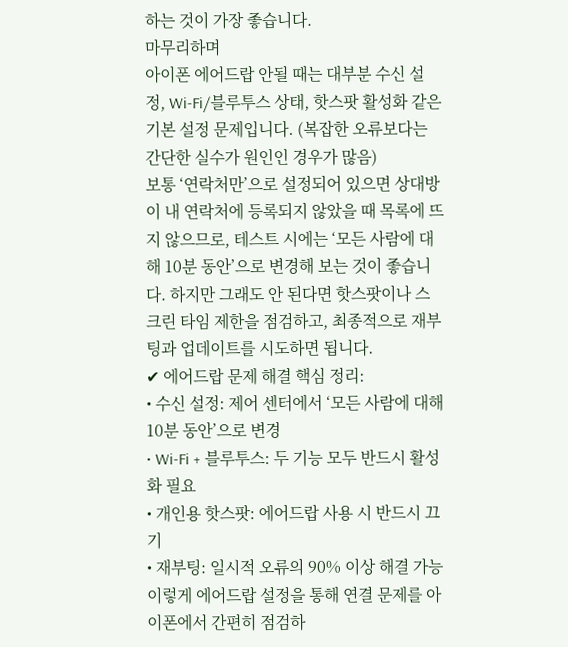하는 것이 가장 좋습니다.
마무리하며
아이폰 에어드랍 안될 때는 대부분 수신 설정, Wi-Fi/블루투스 상태, 핫스팟 활성화 같은 기본 설정 문제입니다. (복잡한 오류보다는 간단한 실수가 원인인 경우가 많음)
보통 ‘연락처만’으로 설정되어 있으면 상대방이 내 연락처에 등록되지 않았을 때 목록에 뜨지 않으므로, 테스트 시에는 ‘모든 사람에 대해 10분 동안’으로 변경해 보는 것이 좋습니다. 하지만 그래도 안 된다면 핫스팟이나 스크린 타임 제한을 점검하고, 최종적으로 재부팅과 업데이트를 시도하면 됩니다.
✔ 에어드랍 문제 해결 핵심 정리:
• 수신 설정: 제어 센터에서 ‘모든 사람에 대해 10분 동안’으로 변경
• Wi-Fi + 블루투스: 두 기능 모두 반드시 활성화 필요
• 개인용 핫스팟: 에어드랍 사용 시 반드시 끄기
• 재부팅: 일시적 오류의 90% 이상 해결 가능
이렇게 에어드랍 설정을 통해 연결 문제를 아이폰에서 간편히 점검하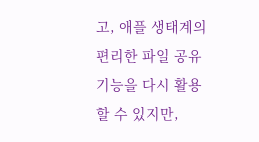고, 애플 생태계의 편리한 파일 공유 기능을 다시 활용할 수 있지만,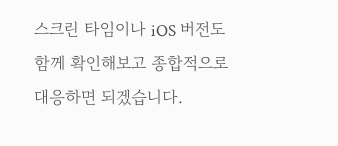스크린 타임이나 iOS 버전도 함께 확인해보고 종합적으로 대응하면 되겠습니다.